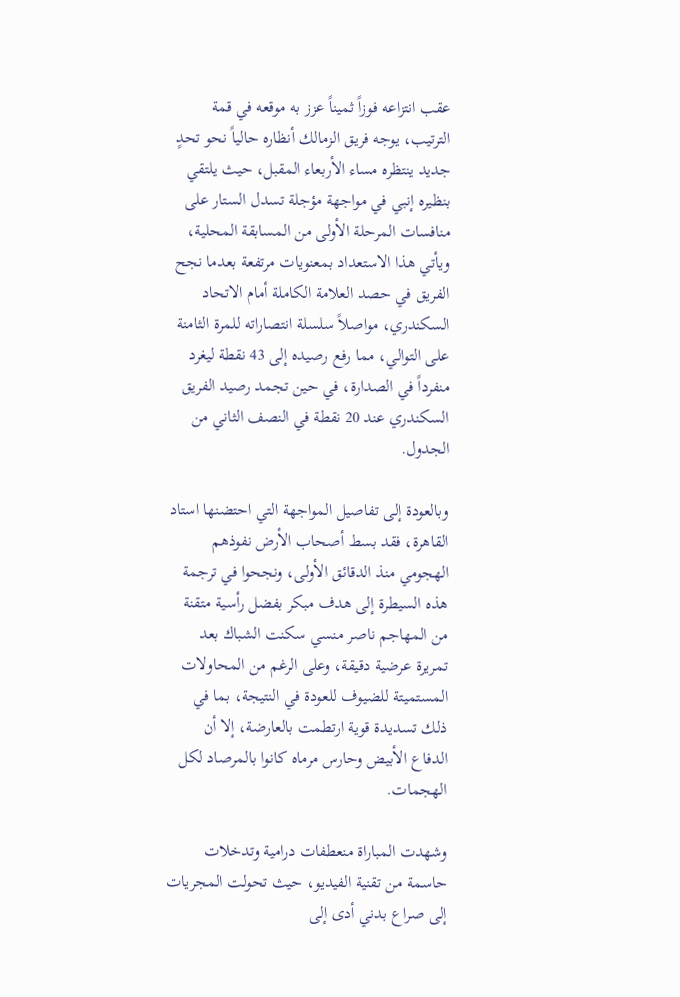عقب انتزاعه فوزاً ثميناً عزز به موقعه في قمة الترتيب، يوجه فريق الزمالك أنظاره حالياً نحو تحدٍ جديد ينتظره مساء الأربعاء المقبل، حيث يلتقي بنظيره إنبي في مواجهة مؤجلة تسدل الستار على منافسات المرحلة الأولى من المسابقة المحلية، ويأتي هذا الاستعداد بمعنويات مرتفعة بعدما نجح الفريق في حصد العلامة الكاملة أمام الاتحاد السكندري، مواصلاً سلسلة انتصاراته للمرة الثامنة على التوالي، مما رفع رصيده إلى 43 نقطة ليغرد منفرداً في الصدارة، في حين تجمد رصيد الفريق السكندري عند 20 نقطة في النصف الثاني من الجدول.

وبالعودة إلى تفاصيل المواجهة التي احتضنها استاد القاهرة، فقد بسط أصحاب الأرض نفوذهم الهجومي منذ الدقائق الأولى، ونجحوا في ترجمة هذه السيطرة إلى هدف مبكر بفضل رأسية متقنة من المهاجم ناصر منسي سكنت الشباك بعد تمريرة عرضية دقيقة، وعلى الرغم من المحاولات المستميتة للضيوف للعودة في النتيجة، بما في ذلك تسديدة قوية ارتطمت بالعارضة، إلا أن الدفاع الأبيض وحارس مرماه كانوا بالمرصاد لكل الهجمات.

وشهدت المباراة منعطفات درامية وتدخلات حاسمة من تقنية الفيديو، حيث تحولت المجريات إلى صراع بدني أدى إلى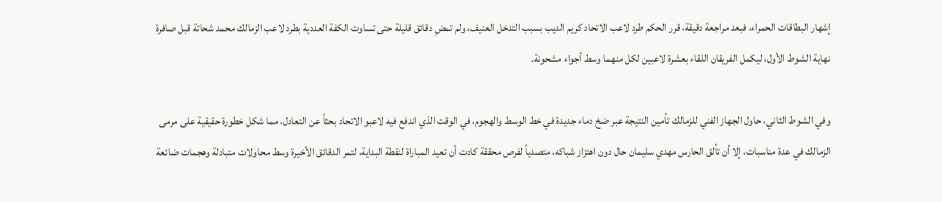إشهار البطاقات الحمراء، فبعد مراجعة دقيقة، قرر الحكم طرد لاعب الاتحاد كريم الديب بسبب التدخل العنيف، ولم تمضِ دقائق قليلة حتى تساوت الكفة العددية بطرد لاعب الزمالك محمد شحاتة قبل صافرة نهاية الشوط الأول، ليكمل الفريقان اللقاء بعشرة لاعبين لكل منهما وسط أجواء مشحونة.

وفي الشوط الثاني، حاول الجهاز الفني للزمالك تأمين النتيجة عبر ضخ دماء جديدة في خط الوسط والهجوم، في الوقت الذي اندفع فيه لاعبو الاتحاد بحثاً عن التعادل، مما شكل خطورة حقيقية على مرمى الزمالك في عدة مناسبات، إلا أن تألق الحارس مهدي سليمان حال دون اهتزاز شباكه، متصدياً لفرص محققة كادت أن تعيد المباراة لنقطة البداية، لتمر الدقائق الأخيرة وسط محاولات متبادلة وهجمات ضائعة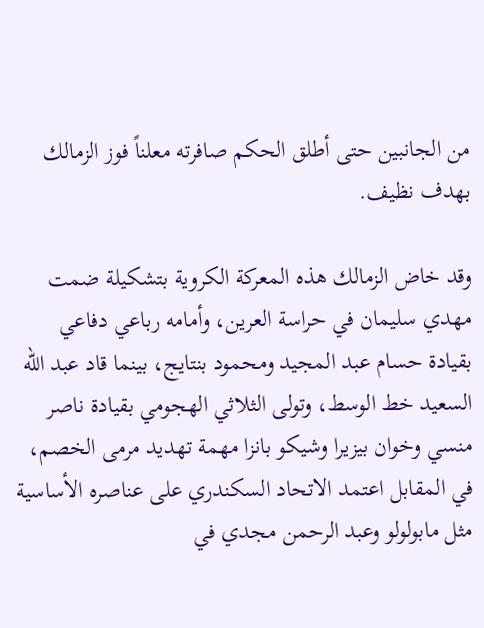من الجانبين حتى أطلق الحكم صافرته معلناً فوز الزمالك بهدف نظيف.

وقد خاض الزمالك هذه المعركة الكروية بتشكيلة ضمت مهدي سليمان في حراسة العرين، وأمامه رباعي دفاعي بقيادة حسام عبد المجيد ومحمود بنتايج، بينما قاد عبد الله السعيد خط الوسط، وتولى الثلاثي الهجومي بقيادة ناصر منسي وخوان بيزيرا وشيكو بانزا مهمة تهديد مرمى الخصم، في المقابل اعتمد الاتحاد السكندري على عناصره الأساسية مثل مابولولو وعبد الرحمن مجدي في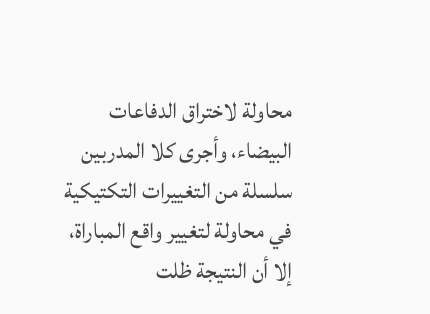محاولة لاختراق الدفاعات البيضاء، وأجرى كلا المدربين سلسلة من التغييرات التكتيكية في محاولة لتغيير واقع المباراة، إلا أن النتيجة ظلت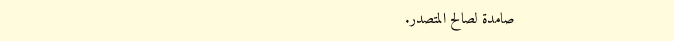صامدة لصالح المتصدر.